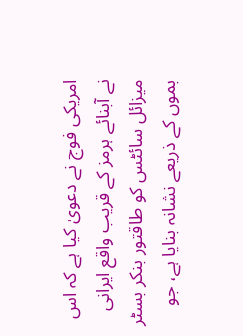امریکی فوج نے دعویٰ کیا ہے کہ اس نے آبنائے ہرمز کے قریب واقع ایرانی میزائل سائٹس کو طاقتور بنکر بسٹر بموں کے ذریعے نشانہ بنایا ہے، جو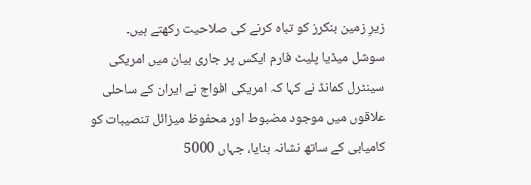زیرِ زمین بنکرز کو تباہ کرنے کی صلاحیت رکھتے ہیں۔
سوشل میڈیا پلیٹ فارم ایکس پر جاری بیان میں امریکی سینٹرل کمانڈ نے کہا کہ امریکی افواج نے ایران کے ساحلی علاقوں میں موجود مضبوط اور محفوظ میزائل تنصیبات کو کامیابی کے ساتھ نشانہ بنایا، جہاں 5000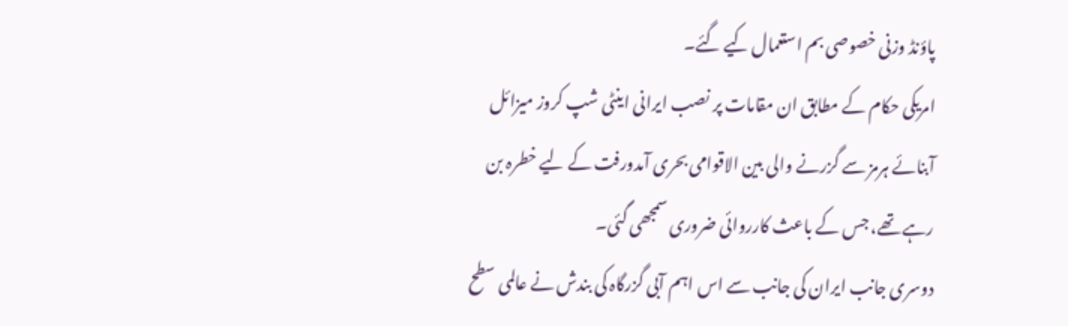پاؤنڈ وزنی خصوصی بم استعمال کیے گئے۔
امریکی حکام کے مطابق ان مقامات پر نصب ایرانی اینٹی شپ کروز میزائل آبنائے ہرمز سے گزرنے والی بین الاقوامی بحری آمدورفت کے لیے خطرہ بن رہے تھے، جس کے باعث کارروائی ضروری سمجھی گئی۔
دوسری جانب ایران کی جانب سے اس اہم آبی گزرگاہ کی بندش نے عالمی سطح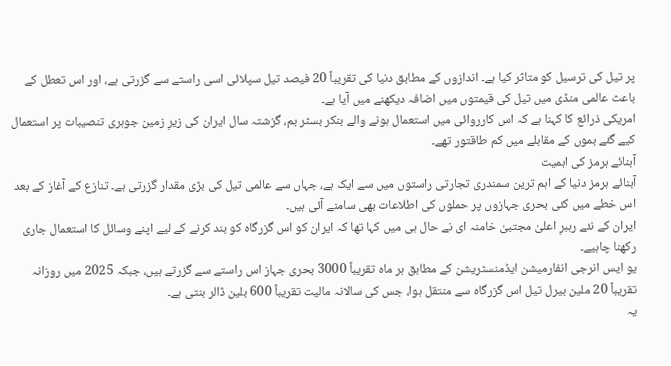پر تیل کی ترسیل کو متاثر کیا ہے۔ اندازوں کے مطابق دنیا کی تقریباً 20 فیصد تیل سپلائی اسی راستے سے گزرتی ہے، اور اس تعطل کے باعث عالمی منڈی میں تیل کی قیمتوں میں اضافہ دیکھنے میں آیا ہے۔
امریکی ذرائع کا کہنا ہے کہ اس کارروائی میں استعمال ہونے والے بنکر بسٹر بم، گزشتہ سال ایران کی زیرِ زمین جوہری تنصیبات پر استعمال کیے گئے بموں کے مقابلے میں کم طاقتور تھے۔
آبنائے ہرمز کی اہمیت
آبنائے ہرمز دنیا کے اہم ترین سمندری تجارتی راستوں میں سے ایک ہے، جہاں سے عالمی تیل کی بڑی مقدار گزرتی ہے۔ تنازع کے آغاز کے بعد اس خطے میں کئی بحری جہازوں پر حملوں کی اطلاعات بھی سامنے آئی ہیں۔
ایران کے نئے رہبرِ اعلیٰ مجتبیٰ خامنہ ای نے حال ہی میں کہا تھا کہ ایران کو اس گزرگاہ کو بند کرنے کے لیے اپنے وسائل کا استعمال جاری رکھنا چاہیے۔
یو ایس انرجی انفارمیشن ایڈمنسٹریشن کے مطابق ہر ماہ تقریباً 3000 بحری جہاز اس راستے سے گزرتے ہیں، جبکہ 2025 میں روزانہ تقریباً 20 ملین بیرل تیل اس گزرگاہ سے منتقل ہوا، جس کی سالانہ مالیت تقریباً 600 بلین ڈالر بنتی ہے۔
یہ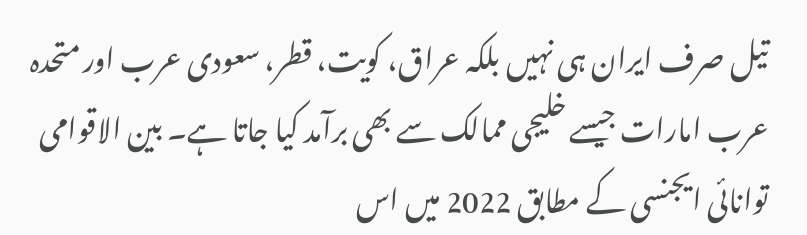تیل صرف ایران ہی نہیں بلکہ عراق، کویت، قطر، سعودی عرب اور متحدہ عرب امارات جیسے خلیجی ممالک سے بھی برآمد کیا جاتا ہے۔ بین الاقوامی توانائی ایجنسی کے مطابق 2022 میں اس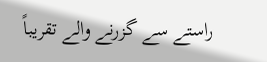راستے سے گزرنے والے تقریباً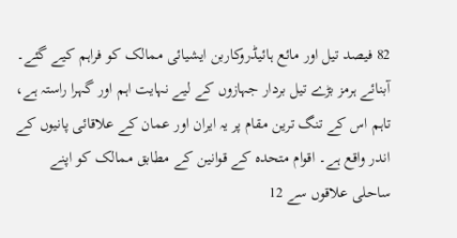82 فیصد تیل اور مائع ہائیڈروکاربن ایشیائی ممالک کو فراہم کیے گئے۔
آبنائے ہرمز بڑے تیل بردار جہازوں کے لیے نہایت اہم اور گہرا راستہ ہے، تاہم اس کے تنگ ترین مقام پر یہ ایران اور عمان کے علاقائی پانیوں کے اندر واقع ہے۔ اقوام متحدہ کے قوانین کے مطابق ممالک کو اپنے ساحلی علاقوں سے 12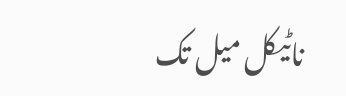ناٹیکل میل تک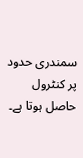سمندری حدود پر کنٹرول حاصل ہوتا ہے۔